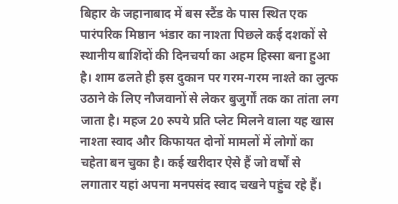बिहार के जहानाबाद में बस स्टैंड के पास स्थित एक पारंपरिक मिष्ठान भंडार का नाश्ता पिछले कई दशकों से स्थानीय बाशिंदों की दिनचर्या का अहम हिस्सा बना हुआ है। शाम ढलते ही इस दुकान पर गरम-गरम नाश्ते का लुत्फ उठाने के लिए नौजवानों से लेकर बुजुर्गों तक का तांता लग जाता है। महज 20 रुपये प्रति प्लेट मिलने वाला यह खास नाश्ता स्वाद और किफायत दोनों मामलों में लोगों का चहेता बन चुका है। कई खरीदार ऐसे हैं जो वर्षों से लगातार यहां अपना मनपसंद स्वाद चखने पहुंच रहे हैं।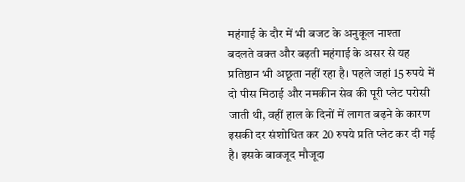महंगाई के दौर में भी बजट के अनुकूल नाश्ता
बदलते वक्त और बढ़ती महंगाई के असर से यह प्रतिष्ठान भी अछूता नहीं रहा है। पहले जहां 15 रुपये में दो पीस मिठाई और नमकीन सेव की पूरी प्लेट परोसी जाती थी, वहीं हाल के दिनों में लागत बढ़ने के कारण इसकी दर संशोधित कर 20 रुपये प्रति प्लेट कर दी गई है। इसके बावजूद मौजूदा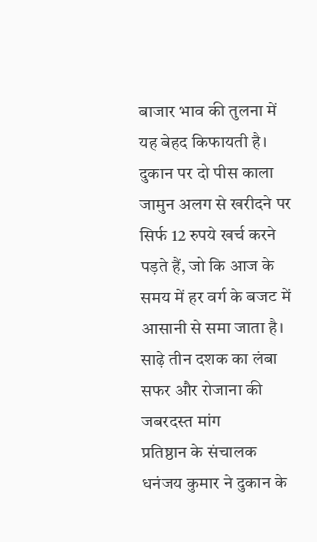बाजार भाव की तुलना में यह बेहद किफायती है। दुकान पर दो पीस काला जामुन अलग से खरीदने पर सिर्फ 12 रुपये खर्च करने पड़ते हैं, जो कि आज के समय में हर वर्ग के बजट में आसानी से समा जाता है।
साढ़े तीन दशक का लंबा सफर और रोजाना की जबरदस्त मांग
प्रतिष्ठान के संचालक धनंजय कुमार ने दुकान के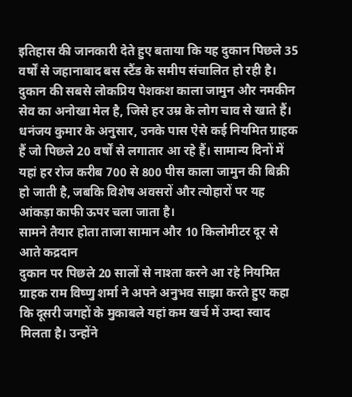इतिहास की जानकारी देते हुए बताया कि यह दुकान पिछले 35 वर्षों से जहानाबाद बस स्टैंड के समीप संचालित हो रही है। दुकान की सबसे लोकप्रिय पेशकश काला जामुन और नमकीन सेव का अनोखा मेल है, जिसे हर उम्र के लोग चाव से खाते हैं। धनंजय कुमार के अनुसार, उनके पास ऐसे कई नियमित ग्राहक हैं जो पिछले 20 वर्षों से लगातार आ रहे हैं। सामान्य दिनों में यहां हर रोज करीब 700 से 800 पीस काला जामुन की बिक्री हो जाती है, जबकि विशेष अवसरों और त्योहारों पर यह आंकड़ा काफी ऊपर चला जाता है।
सामने तैयार होता ताजा सामान और 10 किलोमीटर दूर से आते कद्रदान
दुकान पर पिछले 20 सालों से नाश्ता करने आ रहे नियमित ग्राहक राम विष्णु शर्मा ने अपने अनुभव साझा करते हुए कहा कि दूसरी जगहों के मुकाबले यहां कम खर्च में उम्दा स्वाद मिलता है। उन्होंने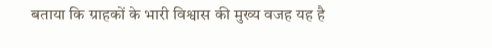बताया कि ग्राहकों के भारी विश्वास की मुख्य वजह यह है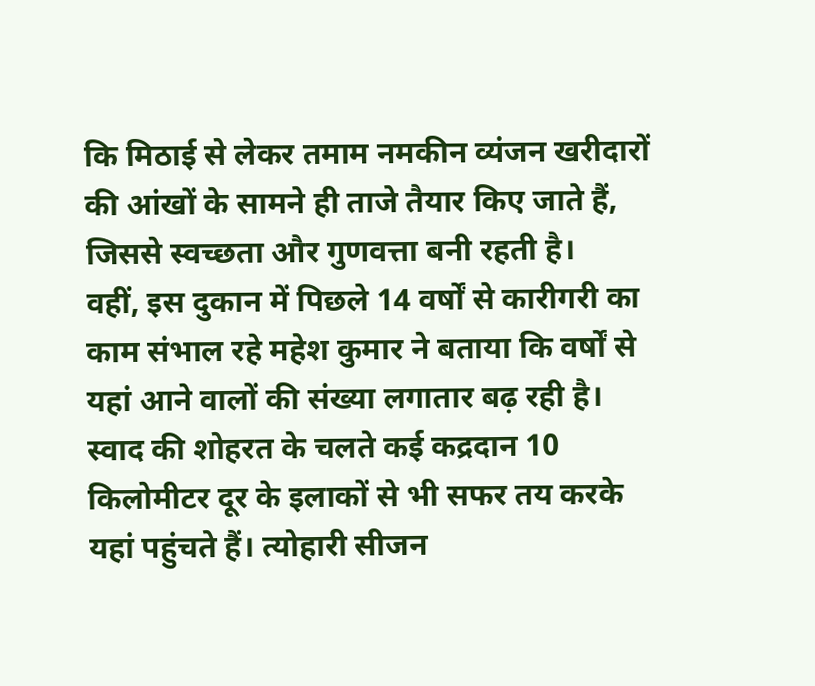कि मिठाई से लेकर तमाम नमकीन व्यंजन खरीदारों की आंखों के सामने ही ताजे तैयार किए जाते हैं, जिससे स्वच्छता और गुणवत्ता बनी रहती है।
वहीं, इस दुकान में पिछले 14 वर्षों से कारीगरी का काम संभाल रहे महेश कुमार ने बताया कि वर्षों से यहां आने वालों की संख्या लगातार बढ़ रही है। स्वाद की शोहरत के चलते कई कद्रदान 10 किलोमीटर दूर के इलाकों से भी सफर तय करके यहां पहुंचते हैं। त्योहारी सीजन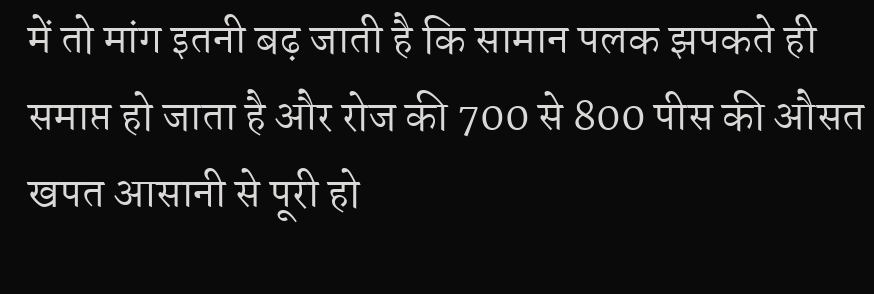में तो मांग इतनी बढ़ जाती है कि सामान पलक झपकते ही समाप्त हो जाता है और रोज की 700 से 800 पीस की औसत खपत आसानी से पूरी हो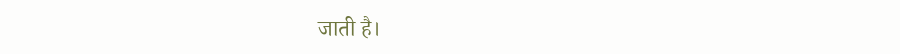जाती है।